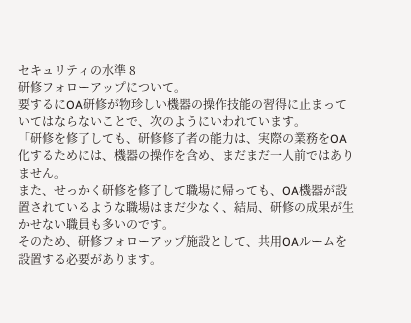セキュリティの水準 8
研修フォローアップについて。
要するにOA研修が物珍しい機器の操作技能の習得に止まっていてはならないことで、次のようにいわれています。
「研修を修了しても、研修修了者の能力は、実際の業務をOA化するためには、機器の操作を含め、まだまだ一人前ではありません。
また、せっかく研修を修了して職場に帰っても、OA機器が設置されているような職場はまだ少なく、結局、研修の成果が生かせない職員も多いのです。
そのため、研修フォローアップ施設として、共用OAルームを設置する必要があります。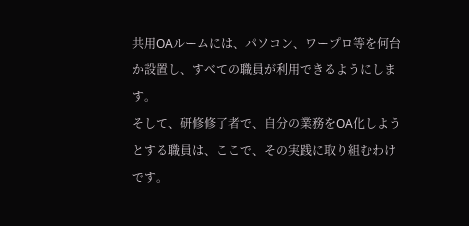共用OAルームには、パソコン、ワープロ等を何台か設置し、すべての職員が利用できるようにします。
そして、研修修了者で、自分の業務をOA化しようとする職員は、ここで、その実践に取り組むわけです。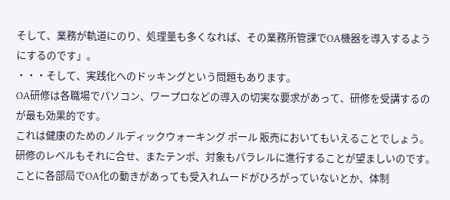そして、業務が軌道にのり、処理量も多くなれば、その業務所管課でOA機器を導入するようにするのです」。
・・・そして、実践化へのドッキングという問題もあります。
OA研修は各職場でパソコン、ワープロなどの導入の切実な要求があって、研修を受講するのが最も効果的です。
これは健康のためのノルディックウォーキング ポール 販売においてもいえることでしょう。
研修のレベルもそれに合せ、またテンポ、対象もパラレルに進行することが望ましいのです。
ことに各部局でOA化の動きがあっても受入れムードがひろがっていないとか、体制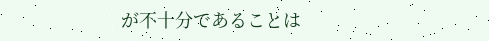が不十分であることは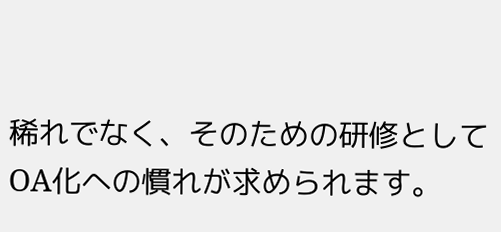稀れでなく、そのための研修としてOA化への慣れが求められます。